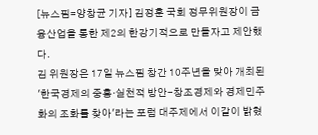[뉴스핌=양창균 기자] 김정훈 국회 정무위원장이 금융산업을 통한 제2의 한강기적으로 만들자고 제안했다.
김 위원장은 17일 뉴스핌 창간 10주년을 맞아 개최된 '한국경제의 중흥·실천적 방안-창조경제와 경제민주화의 조화를 찾아'라는 포럼 대주제에서 이같이 밝혔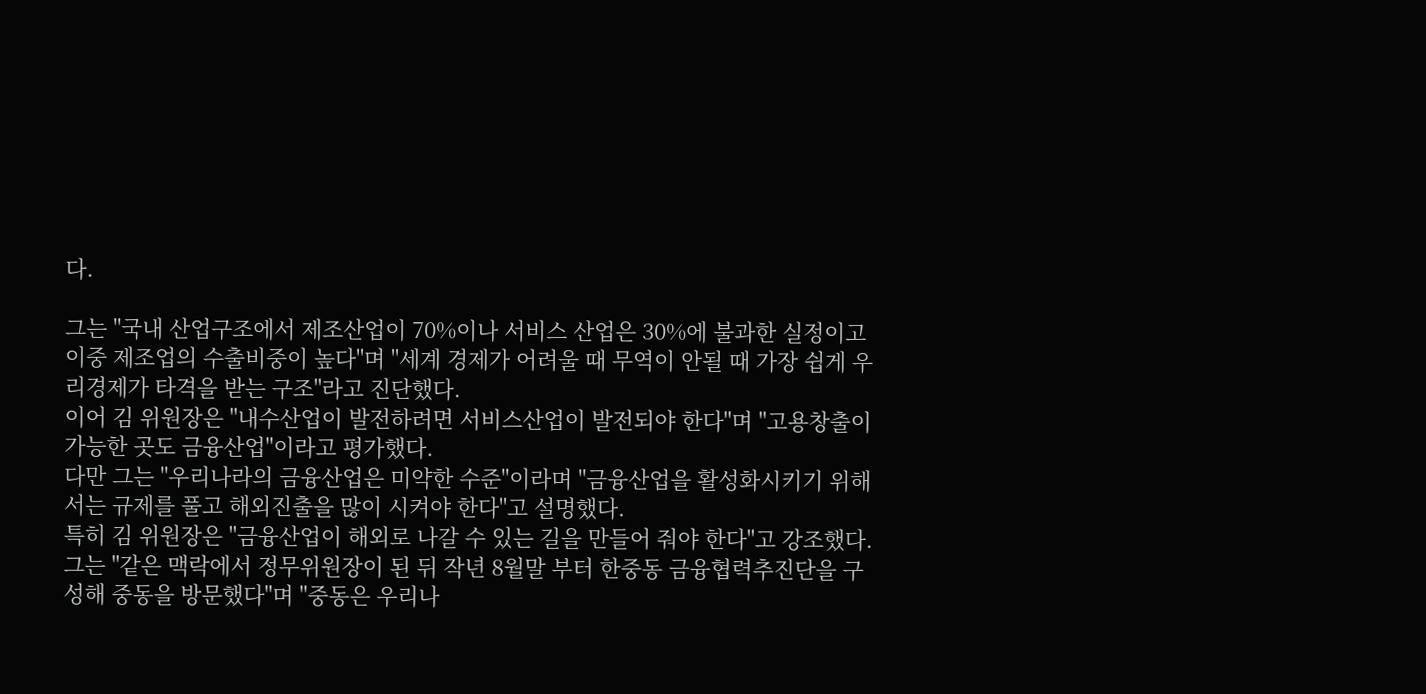다.

그는 "국내 산업구조에서 제조산업이 70%이나 서비스 산업은 30%에 불과한 실정이고 이중 제조업의 수출비중이 높다"며 "세계 경제가 어려울 때 무역이 안될 때 가장 쉽게 우리경제가 타격을 받는 구조"라고 진단했다.
이어 김 위원장은 "내수산업이 발전하려면 서비스산업이 발전되야 한다"며 "고용창출이 가능한 곳도 금융산업"이라고 평가했다.
다만 그는 "우리나라의 금융산업은 미약한 수준"이라며 "금융산업을 활성화시키기 위해서는 규제를 풀고 해외진출을 많이 시켜야 한다"고 설명했다.
특히 김 위원장은 "금융산업이 해외로 나갈 수 있는 길을 만들어 줘야 한다"고 강조했다.
그는 "같은 맥락에서 정무위원장이 된 뒤 작년 8월말 부터 한중동 금융협력추진단을 구성해 중동을 방문했다"며 "중동은 우리나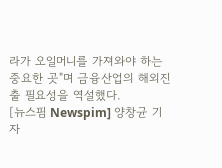라가 오일머니를 가져와야 하는 중요한 곳"며 금융산업의 해외진출 필요성을 역설했다.
[뉴스핌 Newspim] 양창균 기자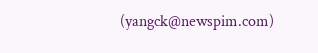(yangck@newspim.com)